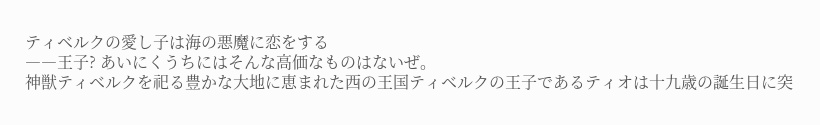ティベルクの愛し子は海の悪魔に恋をする
――王子? あいにくうちにはそんな高価なものはないぜ。
神獣ティベルクを祀る豊かな大地に恵まれた西の王国ティベルクの王子であるティオは十九歳の誕生日に突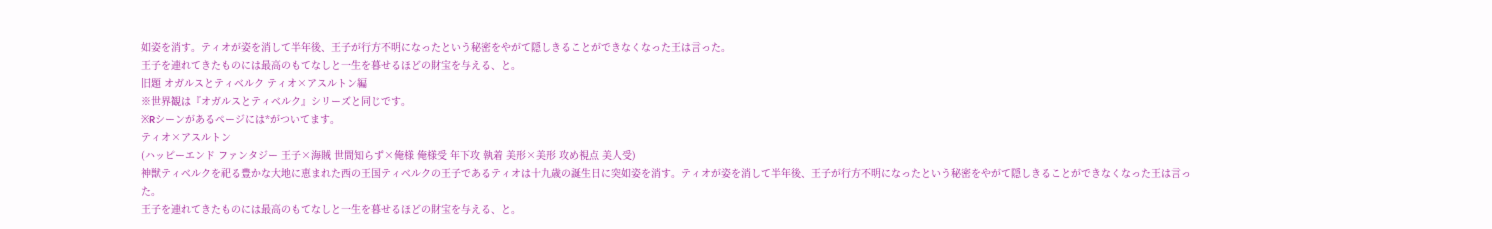如姿を消す。ティオが姿を消して半年後、王子が行方不明になったという秘密をやがて隠しきることができなくなった王は言った。
王子を連れてきたものには最高のもてなしと一生を暮せるほどの財宝を与える、と。
旧題 オガルスとティベルク ティオ×アスルトン編
※世界観は『オガルスとティベルク』シリーズと同じです。
※Rシーンがあるページには*がついてます。
ティオ×アスルトン
(ハッピーエンド ファンタジー 王子×海賊 世間知らず×俺様 俺様受 年下攻 執着 美形×美形 攻め視点 美人受)
神獣ティベルクを祀る豊かな大地に恵まれた西の王国ティベルクの王子であるティオは十九歳の誕生日に突如姿を消す。ティオが姿を消して半年後、王子が行方不明になったという秘密をやがて隠しきることができなくなった王は言った。
王子を連れてきたものには最高のもてなしと一生を暮せるほどの財宝を与える、と。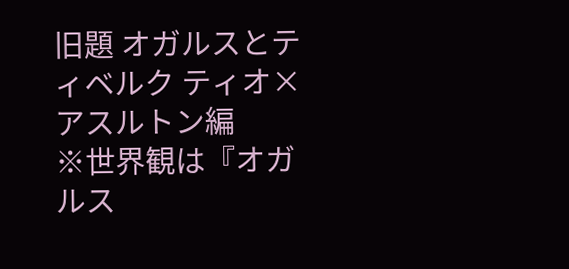旧題 オガルスとティベルク ティオ×アスルトン編
※世界観は『オガルス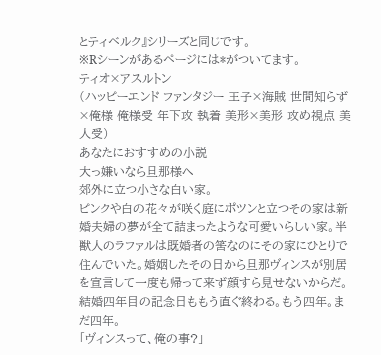とティベルク』シリーズと同じです。
※Rシーンがあるページには*がついてます。
ティオ×アスルトン
(ハッピーエンド ファンタジー 王子×海賊 世間知らず×俺様 俺様受 年下攻 執着 美形×美形 攻め視点 美人受)
あなたにおすすめの小説
大っ嫌いなら旦那様へ
郊外に立つ小さな白い家。
ピンクや白の花々が咲く庭にポツンと立つその家は新婚夫婦の夢が全て詰まったような可愛いらしい家。半獣人のラファルは既婚者の筈なのにその家にひとりで住んでいた。婚姻したその日から旦那ヴィンスが別居を宣言して一度も帰って来ず顔すら見せないからだ。結婚四年目の記念日ももう直ぐ終わる。もう四年。まだ四年。
「ヴィンスって、俺の事?」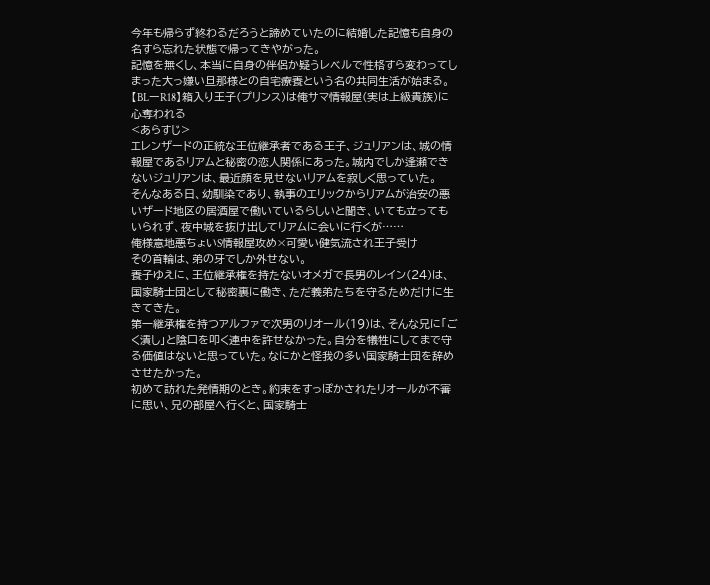今年も帰らず終わるだろうと諦めていたのに結婚した記憶も自身の名すら忘れた状態で帰ってきやがった。
記憶を無くし、本当に自身の伴侶か疑うレベルで性格すら変わってしまった大っ嫌い旦那様との自宅療養という名の共同生活が始まる。
【BLーR18】箱入り王子(プリンス)は俺サマ情報屋(実は上級貴族)に心奪われる
<あらすじ>
エレンザードの正統な王位継承者である王子、ジュリアンは、城の情報屋であるリアムと秘密の恋人関係にあった。城内でしか逢瀬できないジュリアンは、最近顔を見せないリアムを寂しく思っていた。
そんなある日、幼馴染であり、執事のエリックからリアムが治安の悪いザード地区の居酒屋で働いているらしいと聞き、いても立ってもいられず、夜中城を抜け出してリアムに会いに行くが……
俺様意地悪ちょいS情報屋攻め×可愛い健気流され王子受け
その首輪は、弟の牙でしか外せない。
養子ゆえに、王位継承権を持たないオメガで長男のレイン(24)は、国家騎士団として秘密裏に働き、ただ義弟たちを守るためだけに生きてきた。
第一継承権を持つアルファで次男のリオール(19)は、そんな兄に「ごく潰し」と陰口を叩く連中を許せなかった。自分を犠牲にしてまで守る価値はないと思っていた。なにかと怪我の多い国家騎士団を辞めさせたかった。
初めて訪れた発情期のとき。約束をすっぽかされたリオールが不審に思い、兄の部屋へ行くと、国家騎士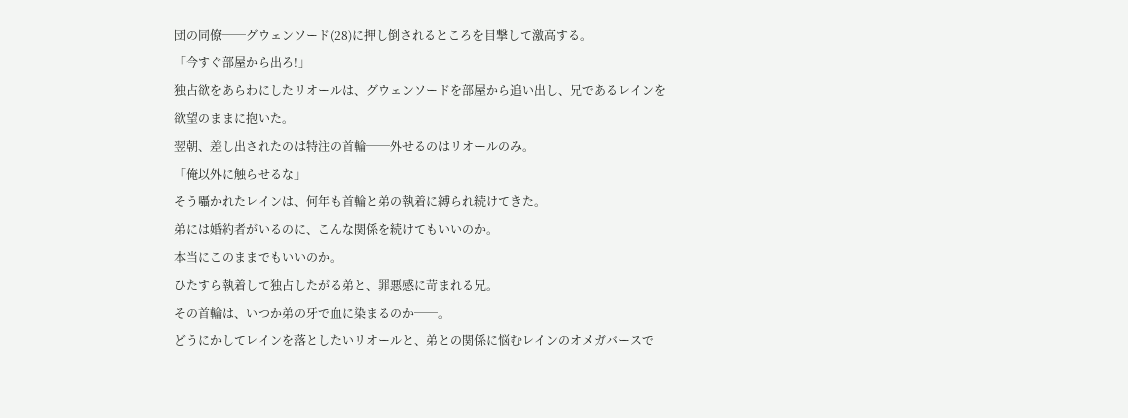団の同僚──グウェンソード(28)に押し倒されるところを目撃して激高する。
「今すぐ部屋から出ろ!」
独占欲をあらわにしたリオールは、グウェンソードを部屋から追い出し、兄であるレインを欲望のままに抱いた。
翌朝、差し出されたのは特注の首輪──外せるのはリオールのみ。
「俺以外に触らせるな」
そう囁かれたレインは、何年も首輪と弟の執着に縛られ続けてきた。
弟には婚約者がいるのに、こんな関係を続けてもいいのか。
本当にこのままでもいいのか。
ひたすら執着して独占したがる弟と、罪悪感に苛まれる兄。
その首輪は、いつか弟の牙で血に染まるのか──。
どうにかしてレインを落としたいリオールと、弟との関係に悩むレインのオメガバースで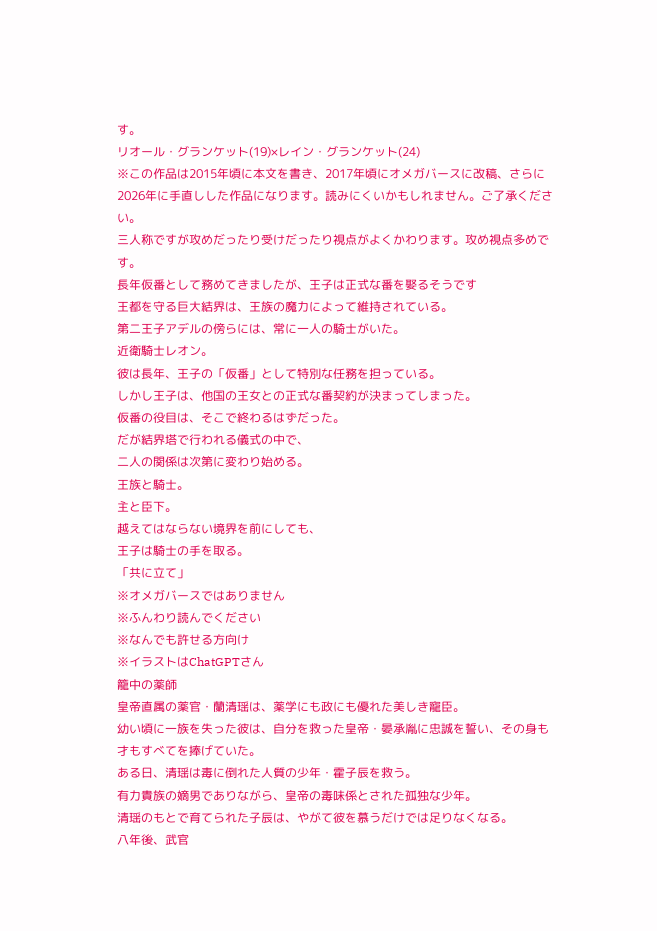す。
リオール・グランケット(19)×レイン・グランケット(24)
※この作品は2015年頃に本文を書き、2017年頃にオメガバースに改稿、さらに2026年に手直しした作品になります。読みにくいかもしれません。ご了承ください。
三人称ですが攻めだったり受けだったり視点がよくかわります。攻め視点多めです。
長年仮番として務めてきましたが、王子は正式な番を娶るそうです
王都を守る巨大結界は、王族の魔力によって維持されている。
第二王子アデルの傍らには、常に一人の騎士がいた。
近衛騎士レオン。
彼は長年、王子の「仮番」として特別な任務を担っている。
しかし王子は、他国の王女との正式な番契約が決まってしまった。
仮番の役目は、そこで終わるはずだった。
だが結界塔で行われる儀式の中で、
二人の関係は次第に変わり始める。
王族と騎士。
主と臣下。
越えてはならない境界を前にしても、
王子は騎士の手を取る。
「共に立て」
※オメガバースではありません
※ふんわり読んでください
※なんでも許せる方向け
※イラストはChatGPTさん
籠中の薬師
皇帝直属の薬官・蘭清瑶は、薬学にも政にも優れた美しき寵臣。
幼い頃に一族を失った彼は、自分を救った皇帝・晏承胤に忠誠を誓い、その身も才もすべてを捧げていた。
ある日、清瑶は毒に倒れた人質の少年・霍子辰を救う。
有力貴族の嫡男でありながら、皇帝の毒味係とされた孤独な少年。
清瑶のもとで育てられた子辰は、やがて彼を慕うだけでは足りなくなる。
八年後、武官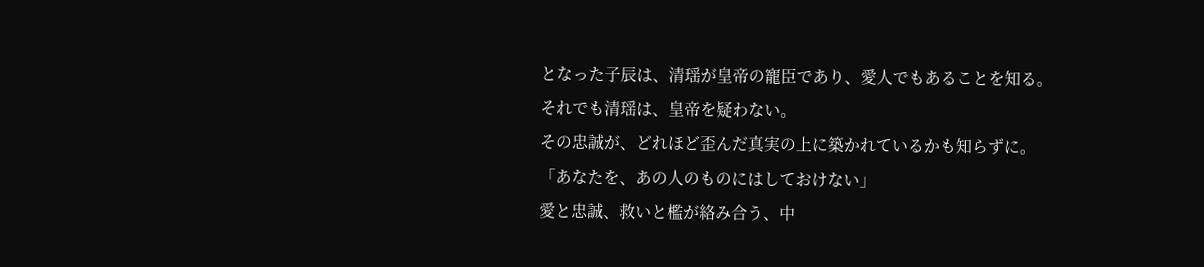となった子辰は、清瑶が皇帝の寵臣であり、愛人でもあることを知る。
それでも清瑶は、皇帝を疑わない。
その忠誠が、どれほど歪んだ真実の上に築かれているかも知らずに。
「あなたを、あの人のものにはしておけない」
愛と忠誠、救いと檻が絡み合う、中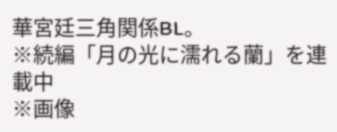華宮廷三角関係BL。
※続編「月の光に濡れる蘭」を連載中
※画像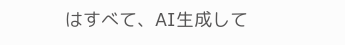はすべて、AI生成して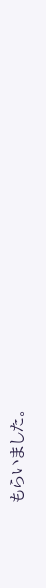もらいました。